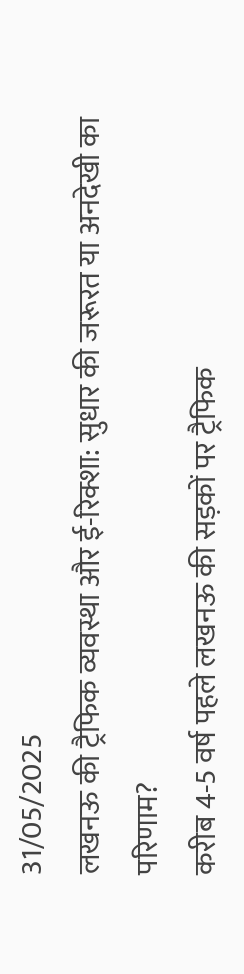31/05/2025
लखनऊ की ट्रैफिक व्यवस्था और ई-रिक्शा: सुधार की जरूरत या अनदेखी का परिणाम?
करीब 4-5 वर्ष पहले लखनऊ की सड़कों पर ट्रैफिक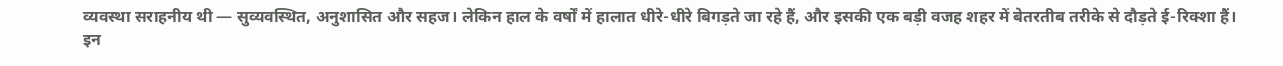व्यवस्था सराहनीय थी — सुव्यवस्थित, अनुशासित और सहज। लेकिन हाल के वर्षों में हालात धीरे-धीरे बिगड़ते जा रहे हैं, और इसकी एक बड़ी वजह शहर में बेतरतीब तरीके से दौड़ते ई-रिक्शा हैं।
इन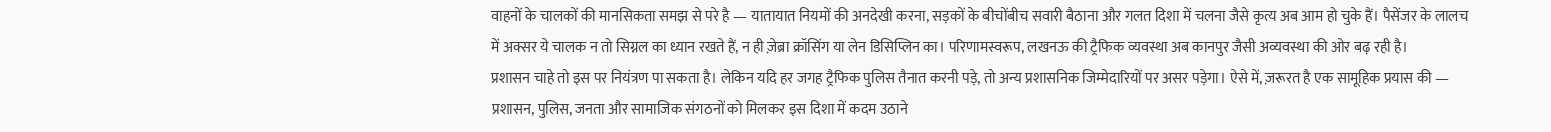वाहनों के चालकों की मानसिकता समझ से परे है — यातायात नियमों की अनदेखी करना, सड़कों के बीचोंबीच सवारी बैठाना और गलत दिशा में चलना जैसे कृत्य अब आम हो चुके हैं। पैसेंजर के लालच में अक्सर ये चालक न तो सिग्नल का ध्यान रखते हैं, न ही ज़ेब्रा क्रॉसिंग या लेन डिसिप्लिन का। परिणामस्वरूप, लखनऊ की ट्रैफिक व्यवस्था अब कानपुर जैसी अव्यवस्था की ओर बढ़ रही है।
प्रशासन चाहे तो इस पर नियंत्रण पा सकता है। लेकिन यदि हर जगह ट्रैफिक पुलिस तैनात करनी पड़े, तो अन्य प्रशासनिक जिम्मेदारियों पर असर पड़ेगा। ऐसे में, ज़रूरत है एक सामूहिक प्रयास की — प्रशासन, पुलिस, जनता और सामाजिक संगठनों को मिलकर इस दिशा में कदम उठाने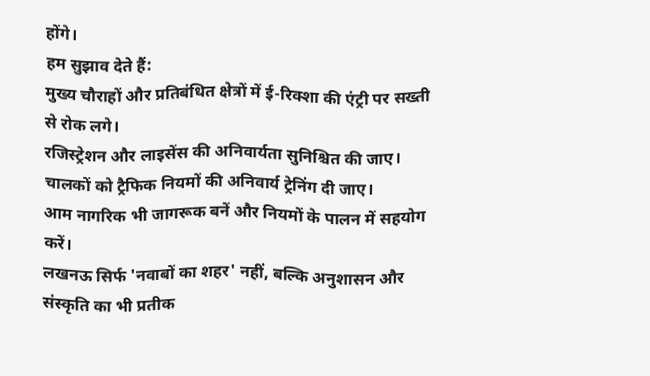होंगे।
हम सुझाव देते हैं:
मुख्य चौराहों और प्रतिबंधित क्षेत्रों में ई-रिक्शा की एंट्री पर सख्ती से रोक लगे।
रजिस्ट्रेशन और लाइसेंस की अनिवार्यता सुनिश्चित की जाए।
चालकों को ट्रैफिक नियमों की अनिवार्य ट्रेनिंग दी जाए।
आम नागरिक भी जागरूक बनें और नियमों के पालन में सहयोग करें।
लखनऊ सिर्फ 'नवाबों का शहर' नहीं, बल्कि अनुशासन और संस्कृति का भी प्रतीक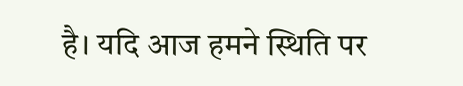है। यदि आज हमने स्थिति पर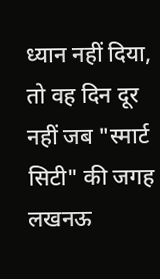ध्यान नहीं दिया, तो वह दिन दूर नहीं जब "स्मार्ट सिटी" की जगह लखनऊ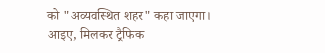को "अव्यवस्थित शहर" कहा जाएगा।
आइए, मिलकर ट्रैफिक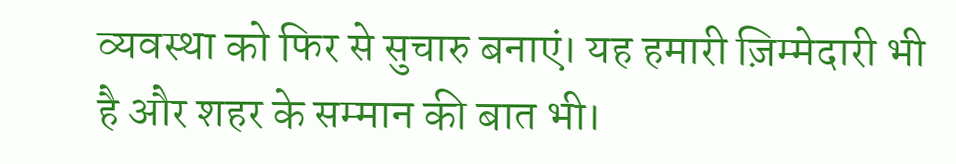व्यवस्था को फिर से सुचारु बनाएं। यह हमारी ज़िम्मेदारी भी है और शहर के सम्मान की बात भी।